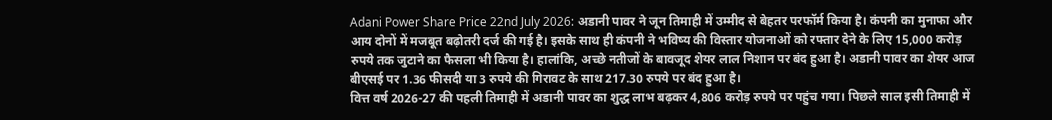Adani Power Share Price 22nd July 2026: अडानी पावर ने जून तिमाही में उम्मीद से बेहतर परफॉर्म किया है। कंपनी का मुनाफा और आय दोनों में मजबूत बढ़ोतरी दर्ज की गई है। इसके साथ ही कंपनी ने भविष्य की विस्तार योजनाओं को रफ्तार देने के लिए 15,000 करोड़ रुपये तक जुटाने का फैसला भी किया है। हालांकि, अच्छे नतीजों के बावजूद शेयर लाल निशान पर बंद हुआ है। अडानी पावर का शेयर आज बीएसई पर 1.36 फीसदी या 3 रुपये की गिरावट के साथ 217.30 रुपये पर बंद हुआ है।
वित्त वर्ष 2026-27 की पहली तिमाही में अडानी पावर का शुद्ध लाभ बढ़कर 4,806 करोड़ रुपये पर पहुंच गया। पिछले साल इसी तिमाही में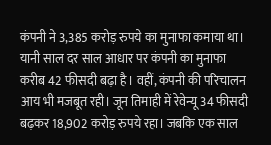कंपनी ने 3,385 करोड़ रुपये का मुनाफा कमाया था। यानी साल दर साल आधार पर कंपनी का मुनाफा करीब 42 फीसदी बढ़ा है। वहीं, कंपनी की परिचालन आय भी मजबूत रही। जून तिमाही में रेवेन्यू 34 फीसदी बढ़कर 18,902 करोड़ रुपये रहा। जबकि एक साल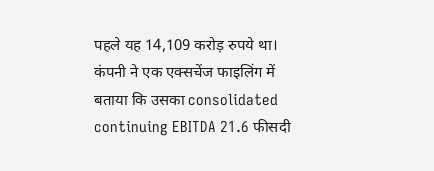पहले यह 14,109 करोड़ रुपये था।
कंपनी ने एक एक्सचेंज फाइलिंग में बताया कि उसका consolidated continuing EBITDA 21.6 फीसदी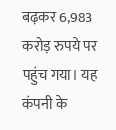बढ़कर 6,983 करोड़ रुपये पर पहुंच गया। यह कंपनी के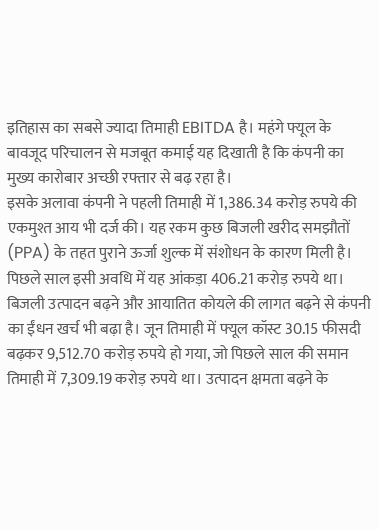इतिहास का सबसे ज्यादा तिमाही EBITDA है। महंगे फ्यूल के बावजूद परिचालन से मजबूत कमाई यह दिखाती है कि कंपनी का मुख्य कारोबार अच्छी रफ्तार से बढ़ रहा है।
इसके अलावा कंपनी ने पहली तिमाही में 1,386.34 करोड़ रुपये की एकमुश्त आय भी दर्ज की। यह रकम कुछ बिजली खरीद समझौतों (PPA) के तहत पुराने ऊर्जा शुल्क में संशोधन के कारण मिली है। पिछले साल इसी अवधि में यह आंकड़ा 406.21 करोड़ रुपये था।
बिजली उत्पादन बढ़ने और आयातित कोयले की लागत बढ़ने से कंपनी का ईंधन खर्च भी बढ़ा है। जून तिमाही में फ्यूल कॉस्ट 30.15 फीसदी बढ़कर 9,512.70 करोड़ रुपये हो गया, जो पिछले साल की समान तिमाही में 7,309.19 करोड़ रुपये था। उत्पादन क्षमता बढ़ने के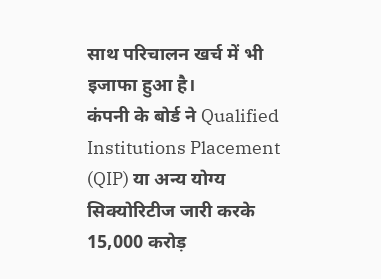साथ परिचालन खर्च में भी इजाफा हुआ है।
कंपनी के बोर्ड ने Qualified Institutions Placement (QIP) या अन्य योग्य सिक्योरिटीज जारी करके 15,000 करोड़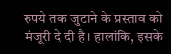रुपये तक जुटाने के प्रस्ताव को मंजूरी दे दी है। हालांकि, इसके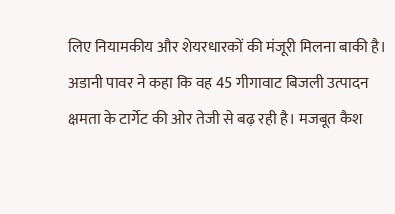लिए नियामकीय और शेयरधारकों की मंजूरी मिलना बाकी है।
अडानी पावर ने कहा कि वह 45 गीगावाट बिजली उत्पादन क्षमता के टार्गेट की ओर तेजी से बढ़ रही है। मजबूत कैश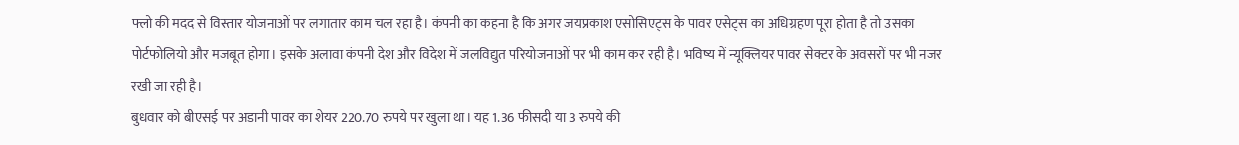फ्लो की मदद से विस्तार योजनाओं पर लगातार काम चल रहा है। कंपनी का कहना है कि अगर जयप्रकाश एसोसिएट्स के पावर एसेट्स का अधिग्रहण पूरा होता है तो उसका पोर्टफोलियो और मजबूत होगा। इसके अलावा कंपनी देश और विदेश में जलविद्युत परियोजनाओं पर भी काम कर रही है। भविष्य में न्यूक्लियर पावर सेक्टर के अवसरों पर भी नजर रखी जा रही है।
बुधवार को बीएसई पर अडानी पावर का शेयर 220.70 रुपये पर खुला था। यह 1.36 फीसदी या 3 रुपये की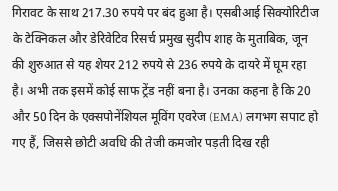गिरावट के साथ 217.30 रुपये पर बंद हुआ है। एसबीआई सिक्योरिटीज के टेक्निकल और डेरिवेटिव रिसर्च प्रमुख सुदीप शाह के मुताबिक, जून की शुरुआत से यह शेयर 212 रुपये से 236 रुपये के दायरे में घूम रहा है। अभी तक इसमें कोई साफ ट्रेंड नहीं बना है। उनका कहना है कि 20 और 50 दिन के एक्सपोनेंशियल मूविंग एवरेज (EMA) लगभग सपाट हो गए हैं, जिससे छोटी अवधि की तेजी कमजोर पड़ती दिख रही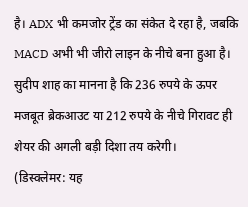है। ADX भी कमजोर ट्रेंड का संकेत दे रहा है, जबकि MACD अभी भी जीरो लाइन के नीचे बना हुआ है। सुदीप शाह का मानना है कि 236 रुपये के ऊपर मजबूत ब्रेकआउट या 212 रुपये के नीचे गिरावट ही शेयर की अगली बड़ी दिशा तय करेगी।
(डिस्क्लेमर: यह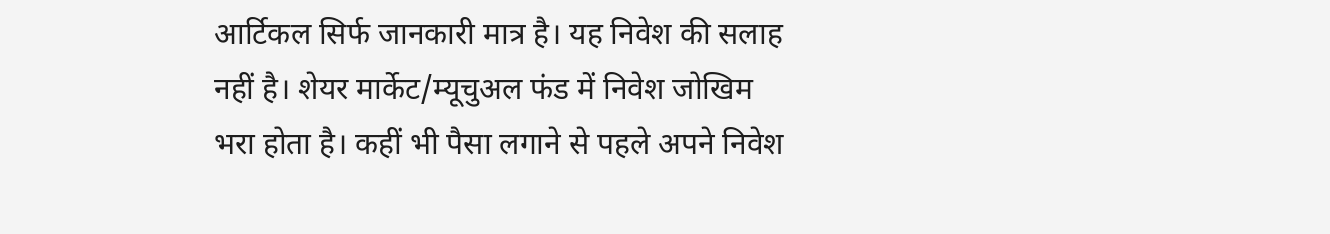आर्टिकल सिर्फ जानकारी मात्र है। यह निवेश की सलाह नहीं है। शेयर मार्केट/म्यूचुअल फंड में निवेश जोखिम भरा होता है। कहीं भी पैसा लगाने से पहले अपने निवेश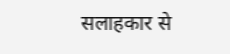सलाहकार से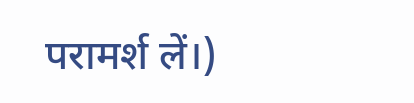परामर्श लें।)